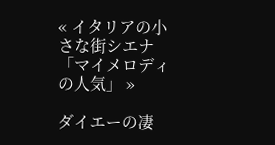« イタリアの小さな街シエナ 「マイメロディの人気」 »

ダイエーの凄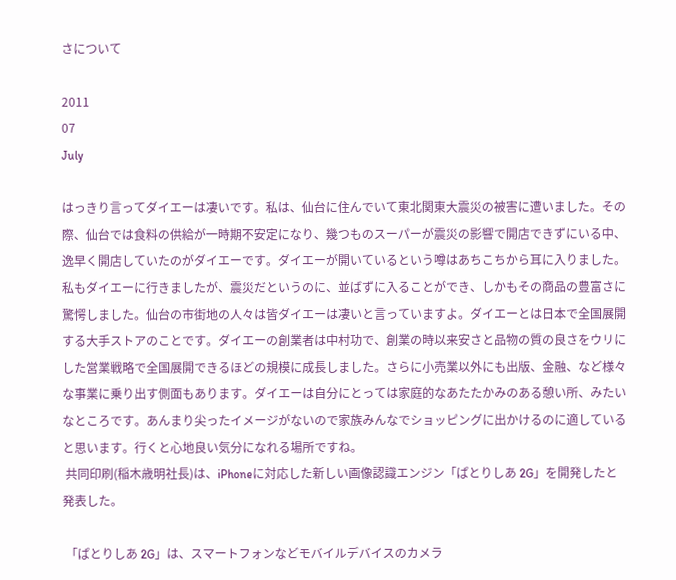さについて

2011
07
July

はっきり言ってダイエーは凄いです。私は、仙台に住んでいて東北関東大震災の被害に遭いました。その際、仙台では食料の供給が一時期不安定になり、幾つものスーパーが震災の影響で開店できずにいる中、逸早く開店していたのがダイエーです。ダイエーが開いているという噂はあちこちから耳に入りました。私もダイエーに行きましたが、震災だというのに、並ばずに入ることができ、しかもその商品の豊富さに驚愕しました。仙台の市街地の人々は皆ダイエーは凄いと言っていますよ。ダイエーとは日本で全国展開する大手ストアのことです。ダイエーの創業者は中村功で、創業の時以来安さと品物の質の良さをウリにした営業戦略で全国展開できるほどの規模に成長しました。さらに小売業以外にも出版、金融、など様々な事業に乗り出す側面もあります。ダイエーは自分にとっては家庭的なあたたかみのある憩い所、みたいなところです。あんまり尖ったイメージがないので家族みんなでショッピングに出かけるのに適していると思います。行くと心地良い気分になれる場所ですね。
 共同印刷(稲木歳明社長)は、iPhoneに対応した新しい画像認識エンジン「ぱとりしあ 2G」を開発したと発表した。

 「ぱとりしあ 2G」は、スマートフォンなどモバイルデバイスのカメラ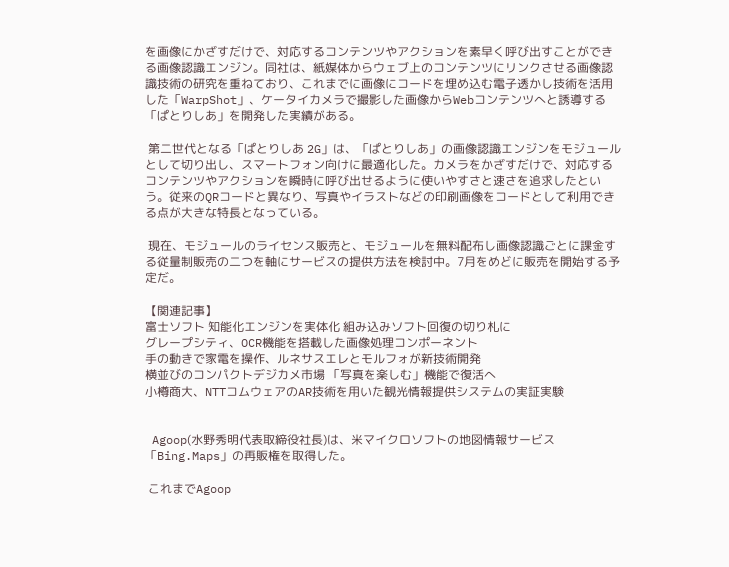を画像にかざすだけで、対応するコンテンツやアクションを素早く呼び出すことができる画像認識エンジン。同社は、紙媒体からウェブ上のコンテンツにリンクさせる画像認識技術の研究を重ねており、これまでに画像にコードを埋め込む電子透かし技術を活用した「WarpShot」、ケータイカメラで撮影した画像からWebコンテンツへと誘導する「ぱとりしあ」を開発した実績がある。

 第二世代となる「ぱとりしあ 2G」は、「ぱとりしあ」の画像認識エンジンをモジュールとして切り出し、スマートフォン向けに最適化した。カメラをかざすだけで、対応するコンテンツやアクションを瞬時に呼び出せるように使いやすさと速さを追求したという。従来のQRコードと異なり、写真やイラストなどの印刷画像をコードとして利用できる点が大きな特長となっている。

 現在、モジュールのライセンス販売と、モジュールを無料配布し画像認識ごとに課金する従量制販売の二つを軸にサービスの提供方法を検討中。7月をめどに販売を開始する予定だ。

【関連記事】
富士ソフト 知能化エンジンを実体化 組み込みソフト回復の切り札に
グレープシティ、OCR機能を搭載した画像処理コンポーネント
手の動きで家電を操作、ルネサスエレとモルフォが新技術開発
横並びのコンパクトデジカメ市場 「写真を楽しむ」機能で復活へ
小樽商大、NTTコムウェアのAR技術を用いた観光情報提供システムの実証実験


 Agoop(水野秀明代表取締役社長)は、米マイクロソフトの地図情報サービス「Bing.Maps」の再販権を取得した。

 これまでAgoop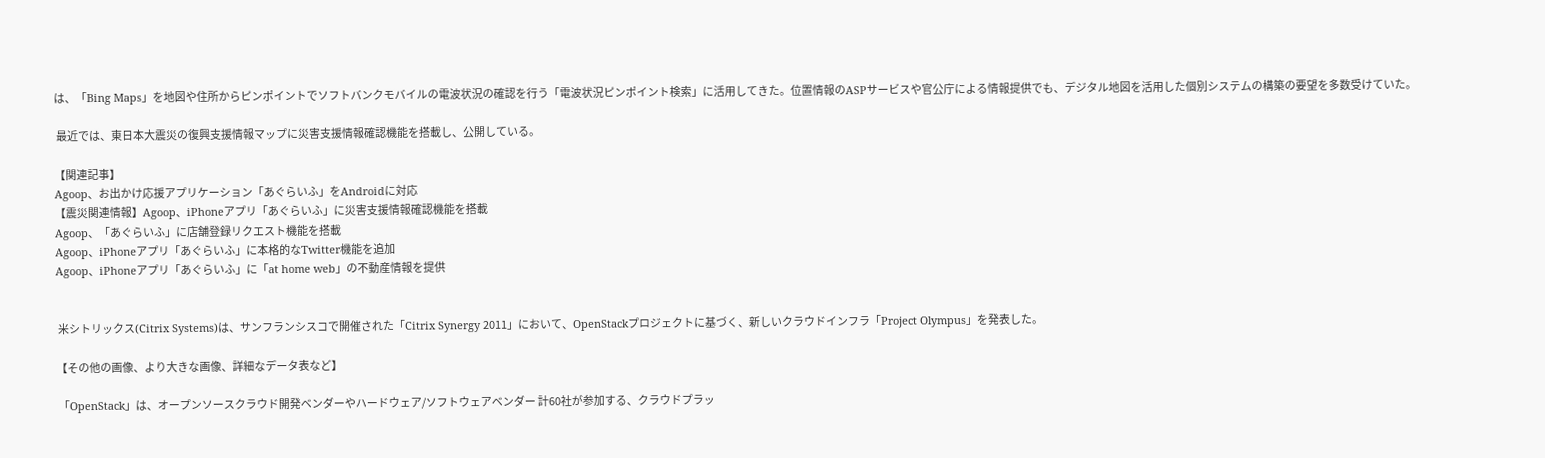は、「Bing Maps」を地図や住所からピンポイントでソフトバンクモバイルの電波状況の確認を行う「電波状況ピンポイント検索」に活用してきた。位置情報のASPサービスや官公庁による情報提供でも、デジタル地図を活用した個別システムの構築の要望を多数受けていた。

 最近では、東日本大震災の復興支援情報マップに災害支援情報確認機能を搭載し、公開している。

【関連記事】
Agoop、お出かけ応援アプリケーション「あぐらいふ」をAndroidに対応
【震災関連情報】Agoop、iPhoneアプリ「あぐらいふ」に災害支援情報確認機能を搭載
Agoop、「あぐらいふ」に店舗登録リクエスト機能を搭載
Agoop、iPhoneアプリ「あぐらいふ」に本格的なTwitter機能を追加
Agoop、iPhoneアプリ「あぐらいふ」に「at home web」の不動産情報を提供


 米シトリックス(Citrix Systems)は、サンフランシスコで開催された「Citrix Synergy 2011」において、OpenStackプロジェクトに基づく、新しいクラウドインフラ「Project Olympus」を発表した。

【その他の画像、より大きな画像、詳細なデータ表など】

 「OpenStack」は、オープンソースクラウド開発ベンダーやハードウェア/ソフトウェアベンダー 計60社が参加する、クラウドプラッ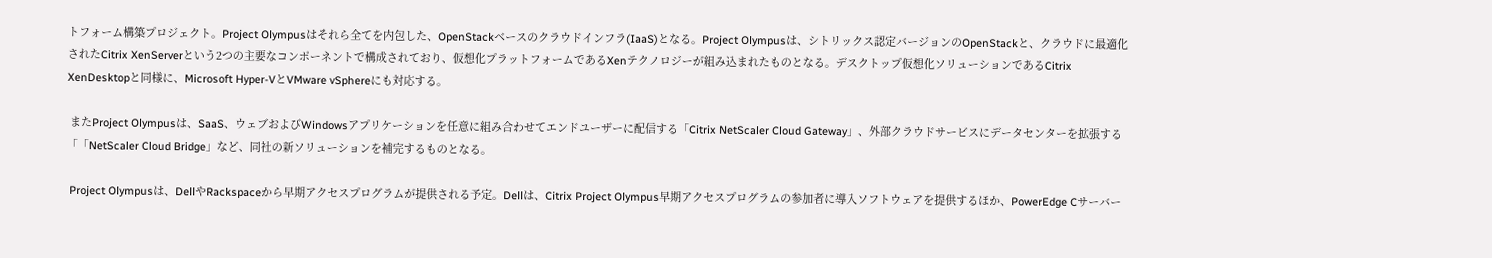トフォーム構築プロジェクト。Project Olympusはそれら全てを内包した、OpenStackベースのクラウドインフラ(IaaS)となる。Project Olympusは、シトリックス認定バージョンのOpenStackと、クラウドに最適化されたCitrix XenServerという2つの主要なコンポーネントで構成されており、仮想化プラットフォームであるXenテクノロジーが組み込まれたものとなる。デスクトップ仮想化ソリューションであるCitrix XenDesktopと同様に、Microsoft Hyper-VとVMware vSphereにも対応する。

 またProject Olympusは、SaaS、ウェブおよびWindowsアプリケーションを任意に組み合わせてエンドユーザーに配信する「Citrix NetScaler Cloud Gateway」、外部クラウドサービスにデータセンターを拡張する「「NetScaler Cloud Bridge」など、同社の新ソリューションを補完するものとなる。

 Project Olympusは、DellやRackspaceから早期アクセスプログラムが提供される予定。Dellは、Citrix Project Olympus早期アクセスプログラムの参加者に導入ソフトウェアを提供するほか、PowerEdge Cサーバー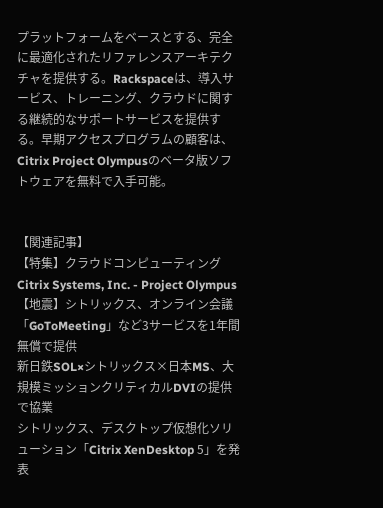プラットフォームをベースとする、完全に最適化されたリファレンスアーキテクチャを提供する。Rackspaceは、導入サービス、トレーニング、クラウドに関する継続的なサポートサービスを提供する。早期アクセスプログラムの顧客は、Citrix Project Olympusのベータ版ソフトウェアを無料で入手可能。


【関連記事】
【特集】クラウドコンピューティング
Citrix Systems, Inc. - Project Olympus
【地震】シトリックス、オンライン会議「GoToMeeting」など3サービスを1年間無償で提供
新日鉄SOL×シトリックス×日本MS、大規模ミッションクリティカルDVIの提供で協業
シトリックス、デスクトップ仮想化ソリューション「Citrix XenDesktop 5」を発表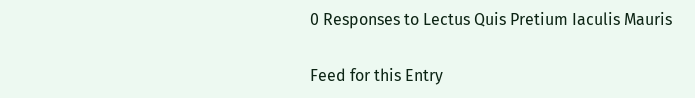0 Responses to Lectus Quis Pretium Iaculis Mauris

Feed for this Entry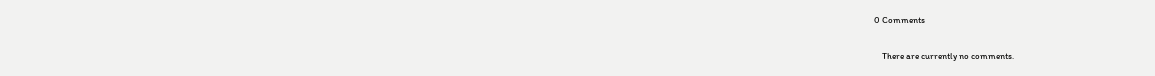0 Comments

    There are currently no comments.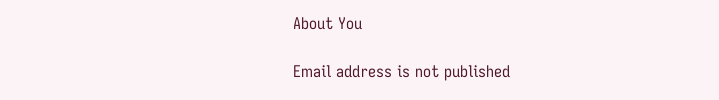About You

Email address is not published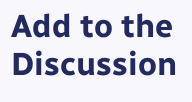Add to the Discussion